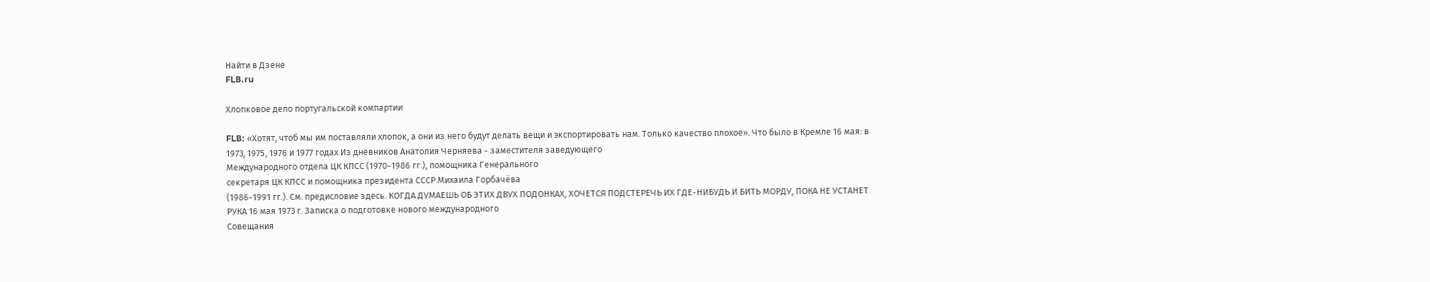Найти в Дзене
FLB.ru

Хлопковое дело португальской компартии

FLB: «Хотят, чтоб мы им поставляли хлопок, а они из него будут делать вещи и экспортировать нам. Только качество плохое». Что было в Кремле 16 мая: в 1973, 1975, 1976 и 1977 годах Из дневников Анатолия Черняева - заместителя заведующего
Международного отдела ЦК КПСС (1970-1986 гг.), помощника Генерального
секретаря ЦК КПСС и помощника президента СССР Михаила Горбачёва
(1986-1991 гг.). См. предисловие здесь. КОГДА ДУМАЕШЬ ОБ ЭТИХ ДВУХ ПОДОНКАХ, ХОЧЕТСЯ ПОДСТЕРЕЧЬ ИХ ГДЕ-НИБУДЬ И БИТЬ МОРДУ, ПОКА НЕ УСТАНЕТ РУКА 16 мая 1973 г. Записка о подготовке нового международного
Совещания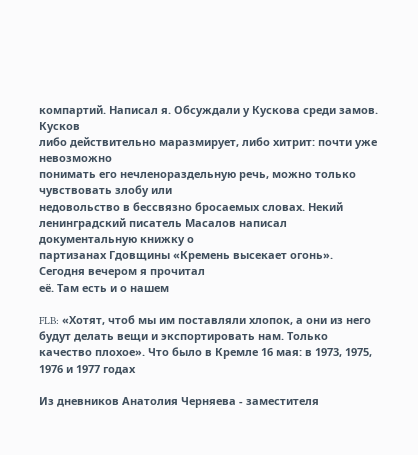компартий. Написал я. Обсуждали у Кускова среди замов. Кусков
либо действительно маразмирует, либо хитрит: почти уже невозможно
понимать его нечленораздельную речь, можно только чувствовать злобу или
недовольство в бессвязно бросаемых словах. Некий ленинградский писатель Масалов написал документальную книжку о
партизанах Гдовщины «Кремень высекает огонь». Сегодня вечером я прочитал
её. Там есть и о нашем

FLB: «Хотят, чтоб мы им поставляли хлопок, а они из него будут делать вещи и экспортировать нам. Только качество плохое». Что было в Кремле 16 мая: в 1973, 1975, 1976 и 1977 годах

Из дневников Анатолия Черняева - заместителя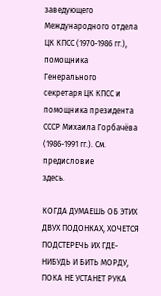заведующего
Международного отдела ЦК КПСС (1970-1986 гг.), помощника Генерального
секретаря ЦК КПСС и помощника президента СССР Михаила Горбачёва
(1986-1991 гг.). См. предисловие
здесь.

КОГДА ДУМАЕШЬ ОБ ЭТИХ ДВУХ ПОДОНКАХ, ХОЧЕТСЯ ПОДСТЕРЕЧЬ ИХ ГДЕ-НИБУДЬ И БИТЬ МОРДУ, ПОКА НЕ УСТАНЕТ РУКА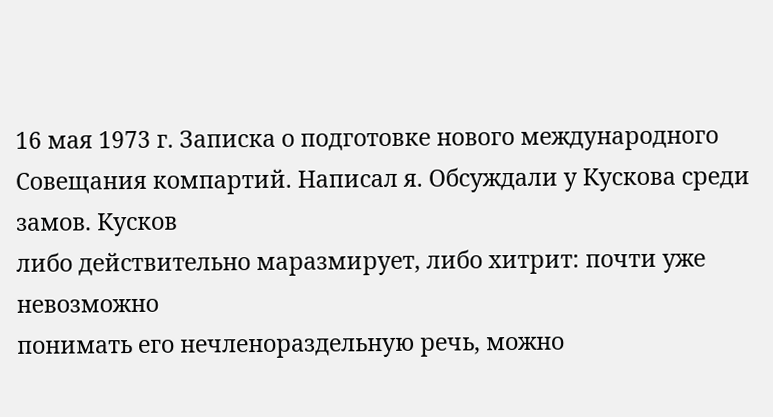16 мая 1973 г. Записка о подготовке нового международного
Совещания компартий. Написал я. Обсуждали у Кускова среди замов. Кусков
либо действительно маразмирует, либо хитрит: почти уже невозможно
понимать его нечленораздельную речь, можно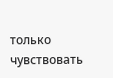только чувствовать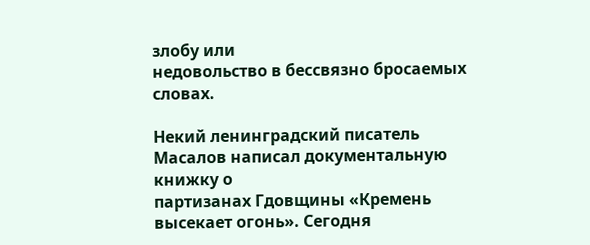злобу или
недовольство в бессвязно бросаемых словах.

Некий ленинградский писатель Масалов написал документальную книжку о
партизанах Гдовщины «Кремень высекает огонь». Сегодня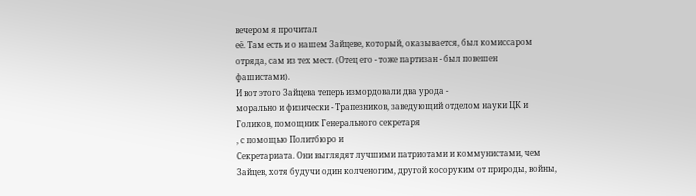вечером я прочитал
её. Там есть и о нашем Зайцеве, который, оказывается, был комиссаром
отряда, сам из тех мест. (Отец его - тоже партизан - был повешен
фашистами).
И вот этого Зайцева теперь измордовали два урода -
морально и физически - Трапезников, заведующий отделом науки ЦК и
Голиков, помощник Генерального секретаря
, с помощью Политбюро и
Секретариата. Они выглядят лучшими патриотами и коммунистами, чем
Зайцев, хотя будучи один колченогим, другой косоруким от природы, войны,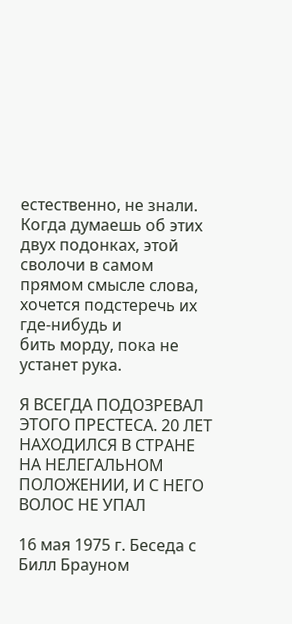естественно, не знали. Когда думаешь об этих двух подонках, этой
сволочи в самом прямом смысле слова, хочется подстеречь их где-нибудь и
бить морду, пока не устанет рука.

Я ВСЕГДА ПОДОЗРЕВАЛ ЭТОГО ПРЕСТЕСА. 20 ЛЕТ НАХОДИЛСЯ В СТРАНЕ НА НЕЛЕГАЛЬНОМ ПОЛОЖЕНИИ, И С НЕГО ВОЛОС НЕ УПАЛ

16 мая 1975 г. Беседа с Билл Брауном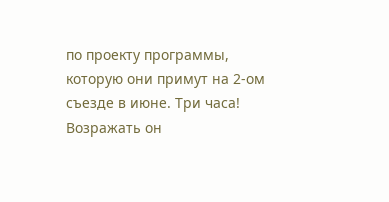по проекту программы,
которую они примут на 2-ом съезде в июне. Три часа! Возражать он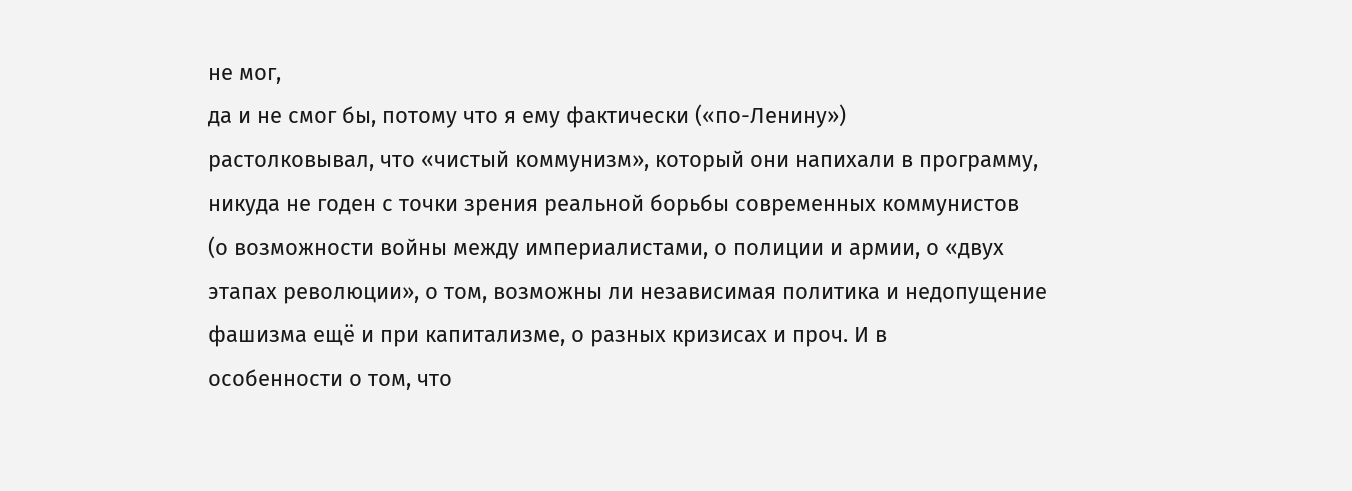не мог,
да и не смог бы, потому что я ему фактически («по-Ленину»)
растолковывал, что «чистый коммунизм», который они напихали в программу,
никуда не годен с точки зрения реальной борьбы современных коммунистов
(о возможности войны между империалистами, о полиции и армии, о «двух
этапах революции», о том, возможны ли независимая политика и недопущение
фашизма ещё и при капитализме, о разных кризисах и проч. И в
особенности о том, что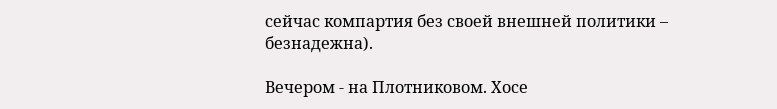сейчас компартия без своей внешней политики –
безнадежна).

Вечером - на Плотниковом. Хосе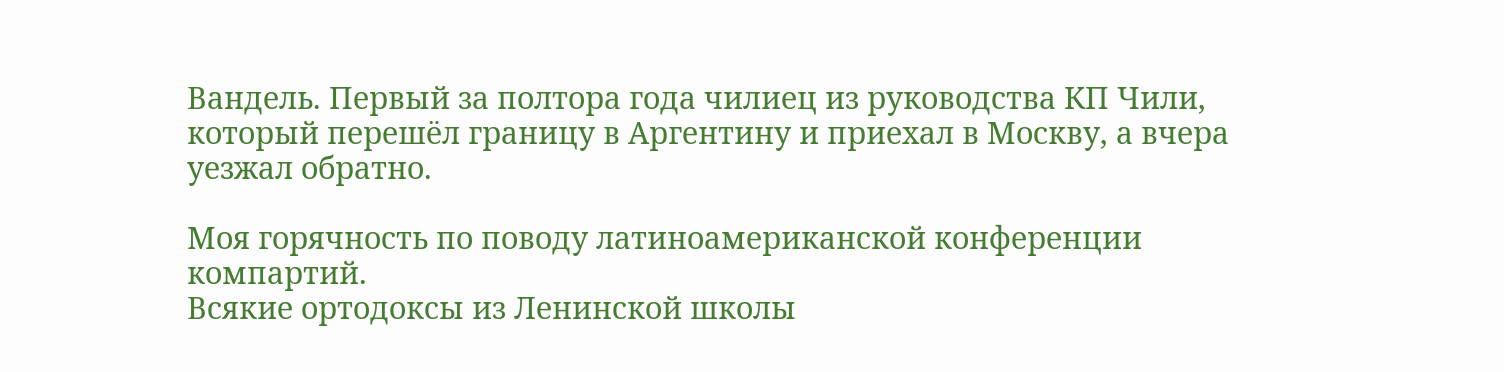Вандель. Первый за полтора года чилиец из руководства КП Чили, который перешёл границу в Аргентину и приехал в Москву, а вчера уезжал обратно.

Моя горячность по поводу латиноамериканской конференции компартий.
Всякие ортодоксы из Ленинской школы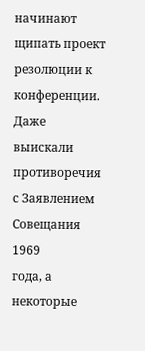начинают щипать проект резолюции к
конференции. Даже выискали противоречия с Заявлением Совещания 1969
года, а некоторые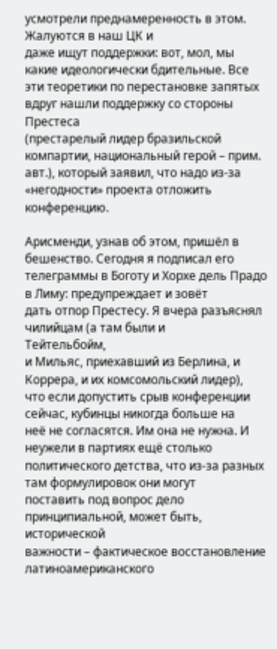усмотрели преднамеренность в этом. Жалуются в наш ЦК и
даже ищут поддержки: вот, мол, мы какие идеологически бдительные. Все
эти теоретики по перестановке запятых вдруг нашли поддержку со стороны
Престеса
(престарелый лидер бразильской компартии, национальный герой – прим. авт.), который заявил, что надо из-за «негодности» проекта отложить конференцию.

Арисменди, узнав об этом, пришёл в бешенство. Сегодня я подписал его
телеграммы в Боготу и Хорхе дель Прадо в Лиму: предупреждает и зовёт
дать отпор Престесу. Я вчера разъяснял чилийцам (а там были и
Тейтельбойм,
и Мильяс, приехавший из Берлина, и Коррера, и их комсомольский лидер),
что если допустить срыв конференции сейчас, кубинцы никогда больше на
неё не согласятся. Им она не нужна. И неужели в партиях ещё столько
политического детства, что из-за разных там формулировок они могут
поставить под вопрос дело принципиальной, может быть, исторической
важности – фактическое восстановление латиноамериканского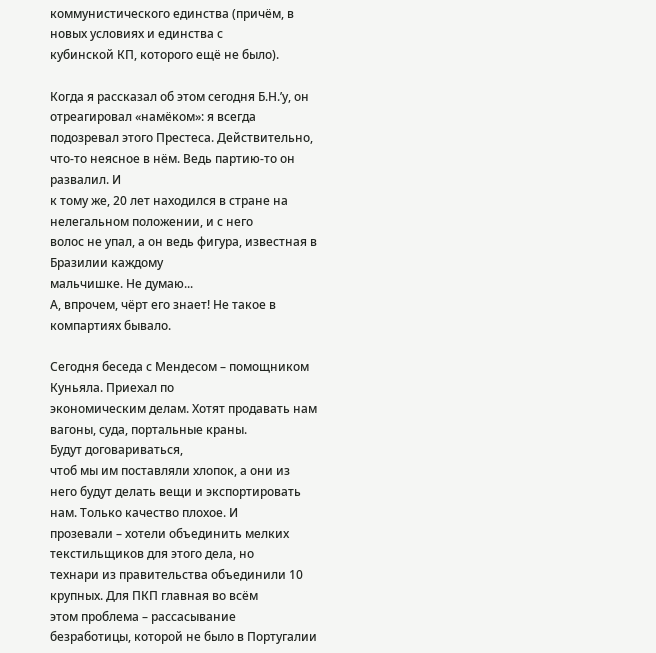коммунистического единства (причём, в новых условиях и единства с
кубинской КП, которого ещё не было).

Когда я рассказал об этом сегодня Б.Н.’у, он отреагировал «намёком»: я всегда подозревал этого Престеса. Действительно, что-то неясное в нём. Ведь партию-то он развалил. И
к тому же, 20 лет находился в стране на нелегальном положении, и с него
волос не упал, а он ведь фигура, известная в Бразилии каждому
мальчишке. Не думаю...
А, впрочем, чёрт его знает! Не такое в компартиях бывало.

Сегодня беседа с Мендесом – помощником Куньяла. Приехал по
экономическим делам. Хотят продавать нам вагоны, суда, портальные краны.
Будут договариваться,
чтоб мы им поставляли хлопок, а они из него будут делать вещи и экспортировать нам. Только качество плохое. И
прозевали – хотели объединить мелких текстильщиков для этого дела, но
технари из правительства объединили 10 крупных. Для ПКП главная во всём
этом проблема – рассасывание безработицы, которой не было в Португалии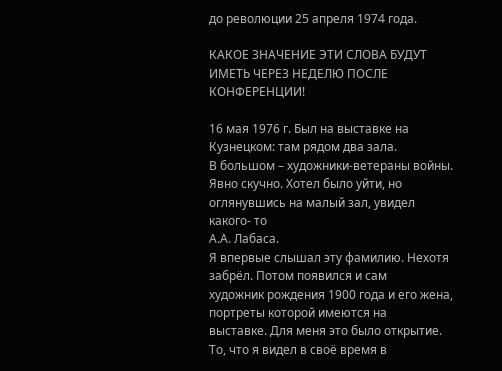до революции 25 апреля 1974 года.

КАКОЕ ЗНАЧЕНИЕ ЭТИ СЛОВА БУДУТ ИМЕТЬ ЧЕРЕЗ НЕДЕЛЮ ПОСЛЕ КОНФЕРЕНЦИИ!

16 мая 1976 г. Был на выставке на Кузнецком: там рядом два зала.
В большом – художники-ветераны войны. Явно скучно. Хотел было уйти, но
оглянувшись на малый зал, увидел какого- то
А.А. Лабаса.
Я впервые слышал эту фамилию. Нехотя забрёл. Потом появился и сам
художник рождения 1900 года и его жена, портреты которой имеются на
выставке. Для меня это было открытие. То, что я видел в своё время в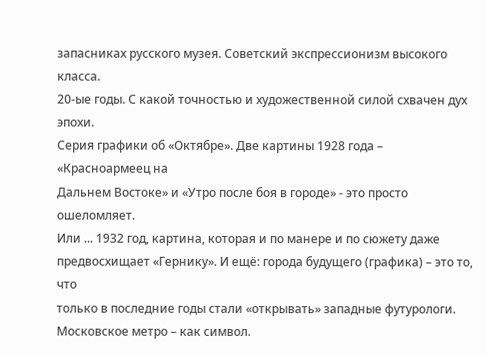запасниках русского музея. Советский экспрессионизм высокого класса.
20-ые годы. С какой точностью и художественной силой схвачен дух эпохи.
Серия графики об «Октябре». Две картины 1928 года – «Красноармеец на
Дальнем Востоке» и «Утро после боя в городе» - это просто ошеломляет.
Или ... 1932 год, картина, которая и по манере и по сюжету даже
предвосхищает «Гернику». И ещё: города будущего (графика) – это то, что
только в последние годы стали «открывать» западные футурологи.
Московское метро – как символ.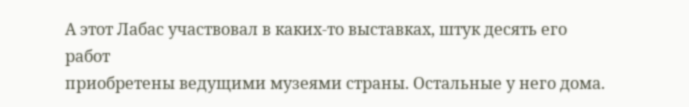А этот Лабас участвовал в каких-то выставках, штук десять его работ
приобретены ведущими музеями страны. Остальные у него дома.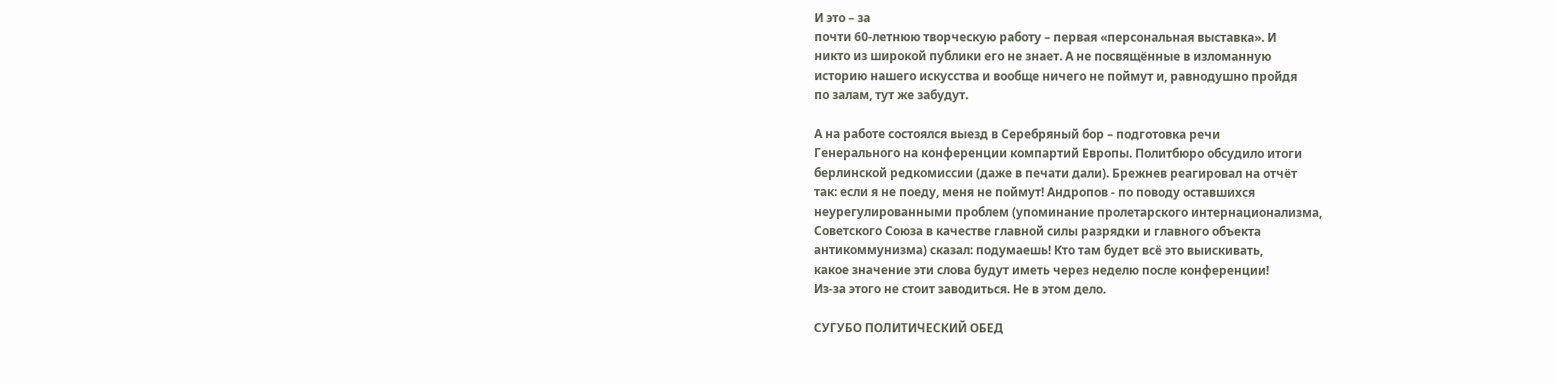И это – за
почти 60-летнюю творческую работу – первая «персональная выставка». И
никто из широкой публики его не знает. А не посвящённые в изломанную
историю нашего искусства и вообще ничего не поймут и, равнодушно пройдя
по залам, тут же забудут.

А на работе состоялся выезд в Серебряный бор – подготовка речи
Генерального на конференции компартий Европы. Политбюро обсудило итоги
берлинской редкомиссии (даже в печати дали). Брежнев реагировал на отчёт
так: если я не поеду, меня не поймут! Андропов - по поводу оставшихся
неурегулированными проблем (упоминание пролетарского интернационализма,
Советского Союза в качестве главной силы разрядки и главного объекта
антикоммунизма) сказал: подумаешь! Кто там будет всё это выискивать,
какое значение эти слова будут иметь через неделю после конференции!
Из-за этого не стоит заводиться. Не в этом дело.

СУГУБО ПОЛИТИЧЕСКИЙ ОБЕД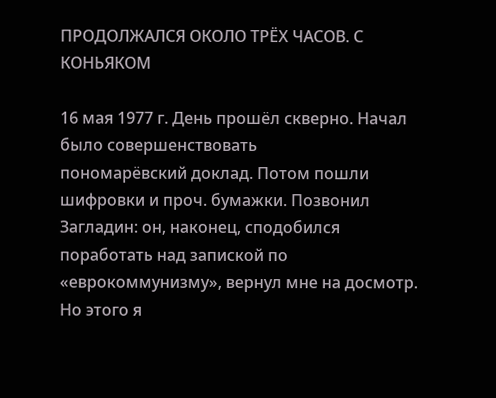ПРОДОЛЖАЛСЯ ОКОЛО ТРЁХ ЧАСОВ. С КОНЬЯКОМ

16 мая 1977 г. День прошёл скверно. Начал было совершенствовать
пономарёвский доклад. Потом пошли шифровки и проч. бумажки. Позвонил
Загладин: он, наконец, сподобился поработать над запиской по
«еврокоммунизму», вернул мне на досмотр. Но этого я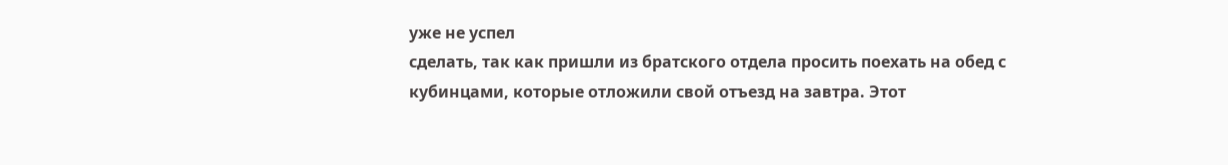уже не успел
сделать, так как пришли из братского отдела просить поехать на обед с
кубинцами, которые отложили свой отъезд на завтра. Этот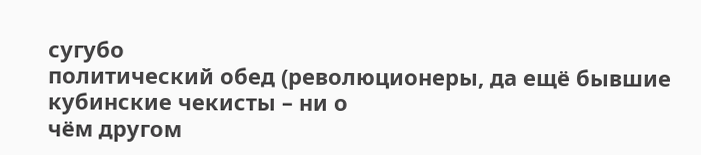сугубо
политический обед (революционеры, да ещё бывшие кубинские чекисты – ни о
чём другом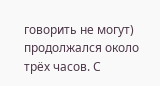говорить не могут) продолжался около трёх часов. С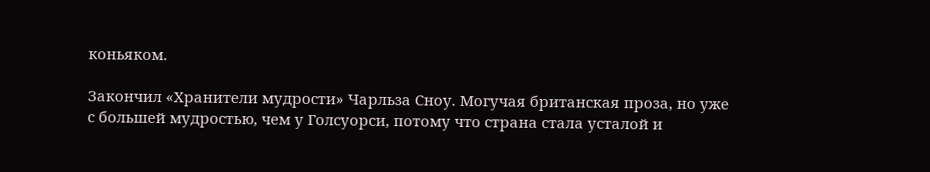коньяком.

Закончил «Хранители мудрости» Чарльза Сноу. Могучая британская проза, но уже с большей мудростью, чем у Голсуорси, потому что страна стала усталой и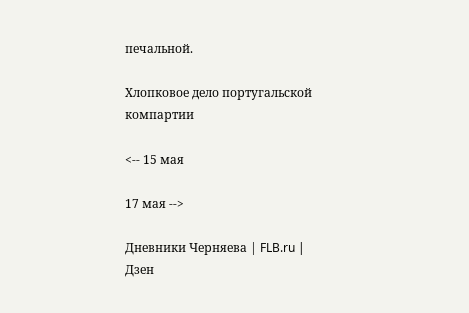печальной.

Хлопковое дело португальской компартии

<-- 15 мая

17 мая -->

Дневники Черняева | FLB.ru | Дзен